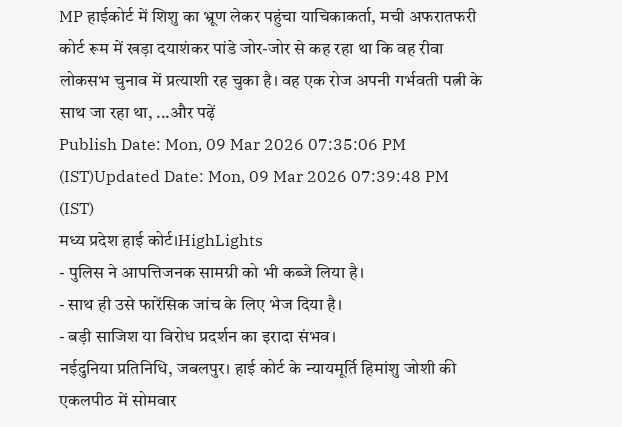MP हाईकोर्ट में शिशु का भ्रूण लेकर पहुंचा याचिकाकर्ता, मची अफरातफरी
कोर्ट रूम में खड़ा दयाशंकर पांडे जोर-जोर से कह रहा था कि वह रीवा लोकसभ चुनाव में प्रत्याशी रह चुका है। वह एक रोज अपनी गर्भवती पत्नी के साथ जा रहा था, ...और पढ़ें
Publish Date: Mon, 09 Mar 2026 07:35:06 PM (IST)Updated Date: Mon, 09 Mar 2026 07:39:48 PM (IST)
मध्य प्रदेश हाई कोर्ट।HighLights
- पुलिस ने आपत्तिजनक सामग्री को भी कब्जे लिया है।
- साथ ही उसे फारेंसिक जांच के लिए भेज दिया है।
- बड़ी साजिश या विरोध प्रदर्शन का इरादा संभव।
नईदुनिया प्रतिनिधि, जबलपुर। हाई कोर्ट के न्यायमूर्ति हिमांशु जोशी की एकलपीठ में सोमवार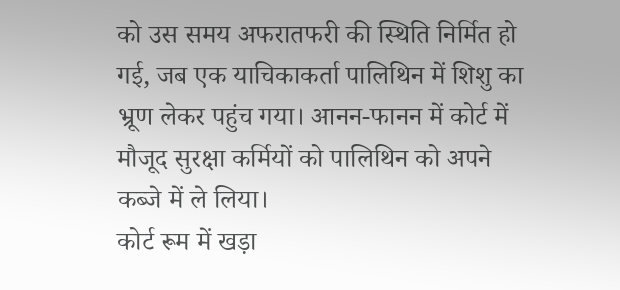को उस समय अफरातफरी की स्थिति निर्मित हो गई, जब एक याचिकाकर्ता पालिथिन में शिशु का भ्रूण लेकर पहुंच गया। आनन-फानन में कोर्ट में मौजूद सुरक्षा कर्मियों को पालिथिन को अपने कब्जे में ले लिया।
कोर्ट रूम में खड़ा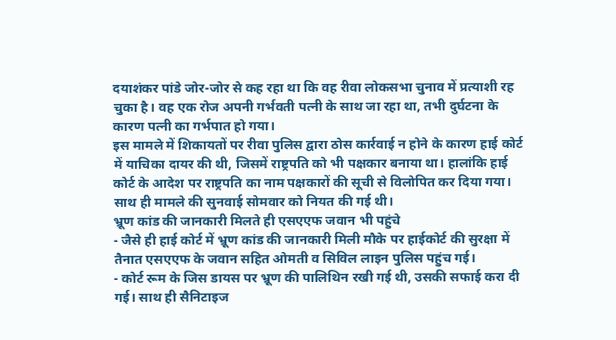दयाशंकर पांडे जोर-जोर से कह रहा था कि वह रीवा लोकसभा चुनाव में प्रत्याशी रह चुका है। वह एक रोज अपनी गर्भवती पत्नी के साथ जा रहा था, तभी दुर्घटना के कारण पत्नी का गर्भपात हो गया।
इस मामले में शिकायतों पर रीवा पुलिस द्वारा ठोस कार्रवाई न होने के कारण हाई कोर्ट में याचिका दायर की थी, जिसमें राष्ट्रपति को भी पक्षकार बनाया था। हालांकि हाई कोर्ट के आदेश पर राष्ट्रपति का नाम पक्षकारों की सूची से विलोपित कर दिया गया। साथ ही मामले की सुनवाई सोमवार को नियत की गई थी।
भ्रूण कांड की जानकारी मिलते ही एसएएफ जवान भी पहुंचे
- जैसे ही हाई कोर्ट में भ्रूण कांड की जानकारी मिली मौके पर हाईकोर्ट की सुरक्षा में तैनात एसएएफ के जवान सहित ओमती व सिविल लाइन पुलिस पहुंच गई।
- कोर्ट रूम के जिस डायस पर भ्रूण की पालिथिन रखी गई थी, उसकी सफाई करा दी गई। साथ ही सैनिटाइज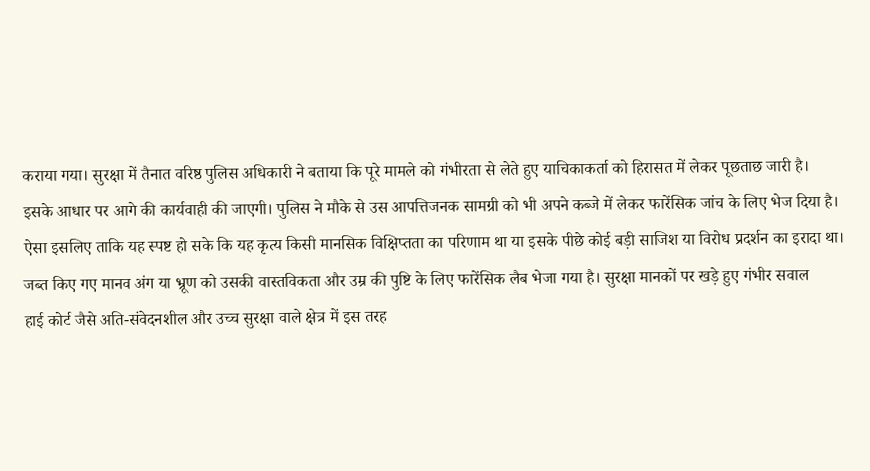कराया गया। सुरक्षा में तैनात वरिष्ठ पुलिस अधिकारी ने बताया कि पूरे मामले को गंभीरता से लेते हुए याचिकाकर्ता को हिरासत में लेकर पूछताछ जारी है।
इसके आधार पर आगे की कार्यवाही की जाएगी। पुलिस ने मौके से उस आपत्तिजनक सामग्री को भी अपने कब्जे में लेकर फारेंसिक जांच के लिए भेज दिया है।
ऐसा इसलिए ताकि यह स्पष्ट हो सके कि यह कृत्य किसी मानसिक विक्षिप्तता का परिणाम था या इसके पीछे कोई बड़ी साजिश या विरोध प्रदर्शन का इरादा था। जब्त किए गए मानव अंग या भ्रूण को उसकी वास्तविकता और उम्र की पुष्टि के लिए फारेंसिक लैब भेजा गया है। सुरक्षा मानकों पर खड़े हुए गंभीर सवाल
हाई कोर्ट जैसे अति-संवेदनशील और उच्च सुरक्षा वाले क्षेत्र में इस तरह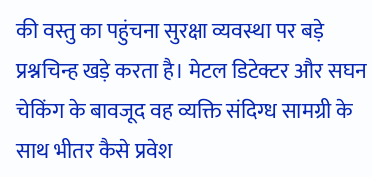की वस्तु का पहुंचना सुरक्षा व्यवस्था पर बड़े प्रश्नचिन्ह खड़े करता है। मेटल डिटेक्टर और सघन चेकिंग के बावजूद वह व्यक्ति संदिग्ध सामग्री के साथ भीतर कैसे प्रवेश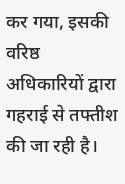कर गया, इसकी वरिष्ठ अधिकारियों द्वारा गहराई से तफ्तीश की जा रही है।